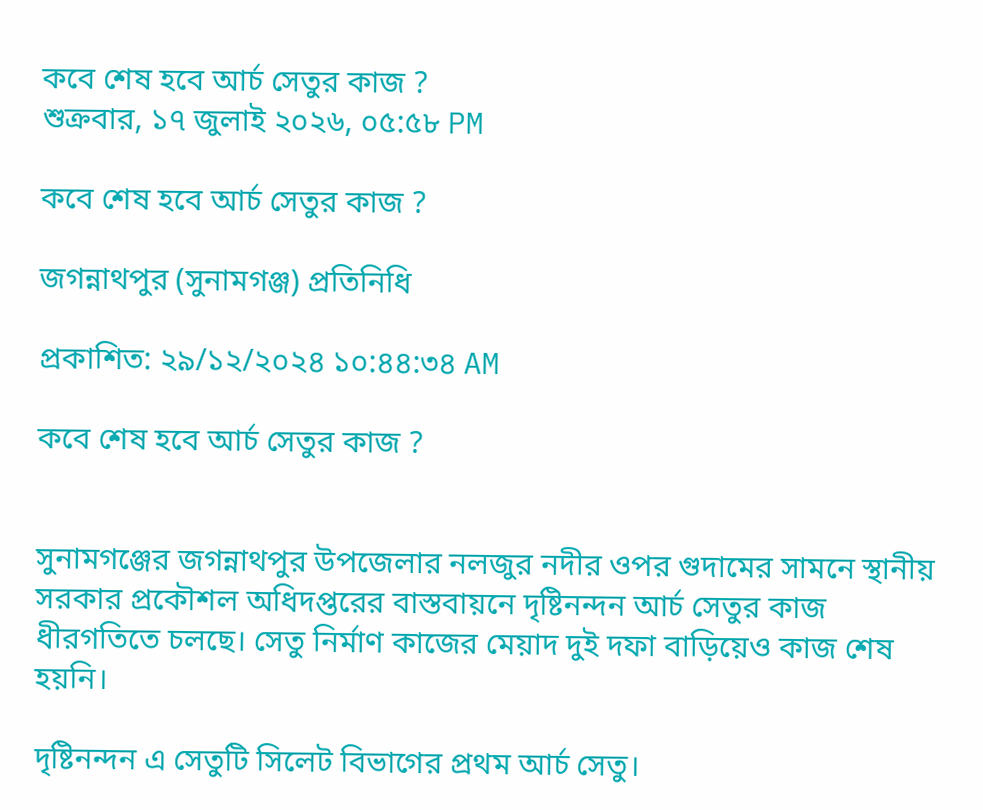কবে শেষ হবে আর্চ সেতুর কাজ ?
শুক্রবার, ১৭ জুলাই ২০২৬, ০৫:৫৮ PM

কবে শেষ হবে আর্চ সেতুর কাজ ?

জগন্নাথপুর (সুনামগঞ্জ) প্রতিনিধি

প্রকাশিত: ২৯/১২/২০২৪ ১০:৪৪:৩৪ AM

কবে শেষ হবে আর্চ সেতুর কাজ ?


সুনামগঞ্জের জগন্নাথপুর উপজেলার নলজুর নদীর ওপর গুদামের সামনে স্থানীয় সরকার প্রকৌশল অধিদপ্তরের বাস্তবায়নে দৃষ্টিনন্দন আর্চ সেতুর কাজ ধীরগতিতে চলছে। সেতু নির্মাণ কাজের মেয়াদ দুই দফা বাড়িয়েও কাজ শেষ হয়নি।

দৃষ্টিনন্দন এ সেতুটি সিলেট বিভাগের প্রথম আর্চ সেতু।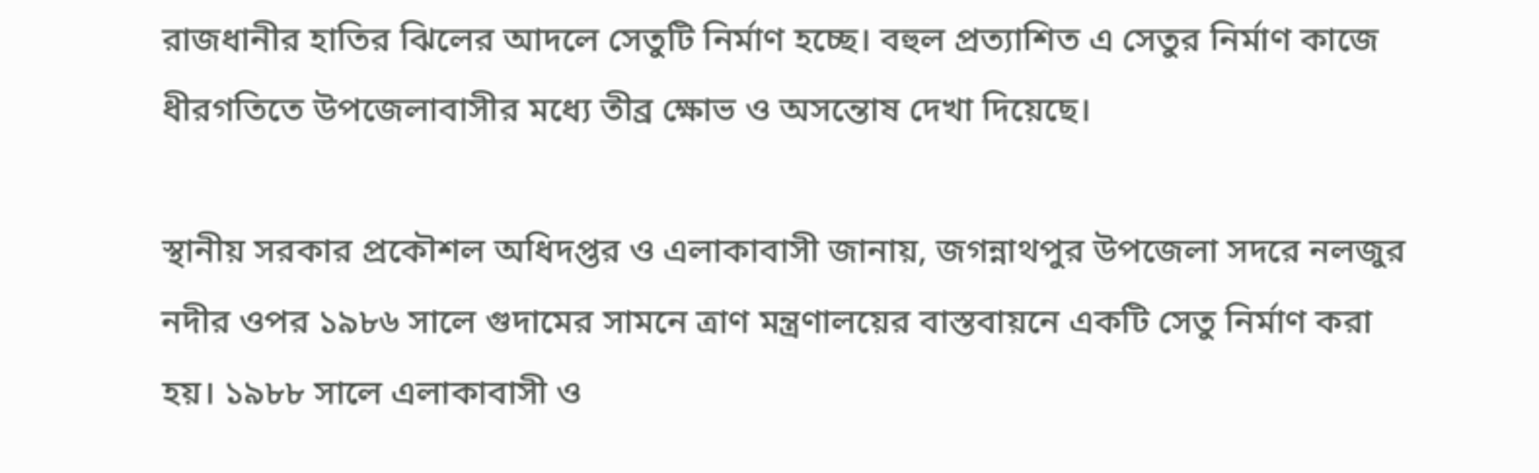রাজধানীর হাতির ঝিলের আদলে সেতুটি নির্মাণ হচ্ছে। বহুল প্রত্যাশিত এ সেতুর নির্মাণ কাজে ধীরগতিতে উপজেলাবাসীর মধ্যে তীব্র ক্ষোভ ও অসন্তোষ দেখা দিয়েছে।

স্থানীয় সরকার প্রকৌশল অধিদপ্তর ও এলাকাবাসী জানায়, জগন্নাথপুর উপজেলা সদরে নলজুর নদীর ওপর ১৯৮৬ সালে গুদামের সামনে ত্রাণ মন্ত্রণালয়ের বাস্তবায়নে একটি সেতু নির্মাণ করা হয়। ১৯৮৮ সালে এলাকাবাসী ও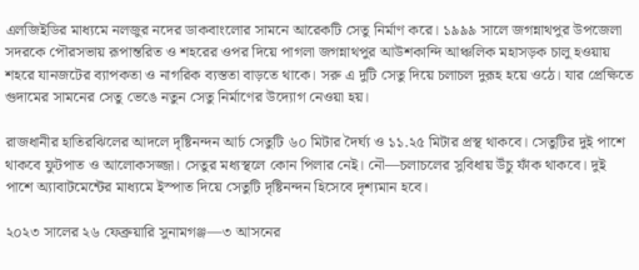এলজিইডির মাধ্যমে নলজুর নদের ডাকবাংলোর সামনে আরেকটি সেতু নির্মাণ করে। ১৯৯৯ সালে জগন্নাথপুর উপজেলা সদরকে পৌরসভায় রূপান্তরিত ও শহরের ওপর দিয়ে পাগলা জগন্নাথপুর আউশকান্দি আঞ্চলিক মহাসড়ক চালু হওয়ায় শহরে যানজটের ব্যাপকতা ও নাগরিক ব্যস্ততা বাড়তে থাকে। সরু এ দুটি সেতু দিয়ে চলাচল দুরূহ হয়ে ওঠে। যার প্রেক্ষিতে গুদামের সামনের সেতু ভেঙে নতুন সেতু নির্মাণের উদ্যোগ নেওয়া হয়।

রাজধানীর হাতিরঝিলের আদলে দৃষ্টিনন্দন আর্চ সেতুটি ৬০ মিটার দৈর্ঘ্য ও ১১.২৫ মিটার প্রস্থ থাকবে। সেতুটির দুই পাশে থাকবে ফুটপাত ও আলোকসজ্জা। সেতুর মধ্যস্থলে কোন পিলার নেই। নৌ—চলাচলের সুবিধায় উঁচু ফাঁক থাকবে। দুই পাশে অ্যাবাটমেন্টের মাধ্যমে ইস্পাত দিয়ে সেতুটি দৃষ্টিনন্দন হিসেবে দৃশ্যমান হবে।

২০২৩ সালের ২৬ ফেব্রুয়ারি সুনামগঞ্জ—৩ আসনের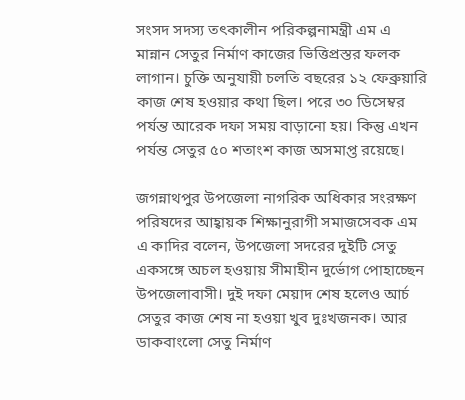সংসদ সদস্য তৎকালীন পরিকল্পনামন্ত্রী এম এ মান্নান সেতুর নির্মাণ কাজের ভিত্তিপ্রস্তর ফলক লাগান। চুক্তি অনুযায়ী চলতি বছরের ১২ ফেব্রুয়ারি কাজ শেষ হওয়ার কথা ছিল। পরে ৩০ ডিসেম্বর পর্যন্ত আরেক দফা সময় বাড়ানো হয়। কিন্তু এখন পর্যন্ত সেতুর ৫০ শতাংশ কাজ অসমাপ্ত রয়েছে।

জগন্নাথপুর উপজেলা নাগরিক অধিকার সংরক্ষণ পরিষদের আহ্বায়ক শিক্ষানুরাগী সমাজসেবক এম এ কাদির বলেন, উপজেলা সদরের দুইটি সেতু একসঙ্গে অচল হওয়ায় সীমাহীন দুর্ভোগ পোহাচ্ছেন উপজেলাবাসী। দুই দফা মেয়াদ শেষ হলেও আর্চ সেতুর কাজ শেষ না হওয়া খুব দুঃখজনক। আর ডাকবাংলো সেতু নির্মাণ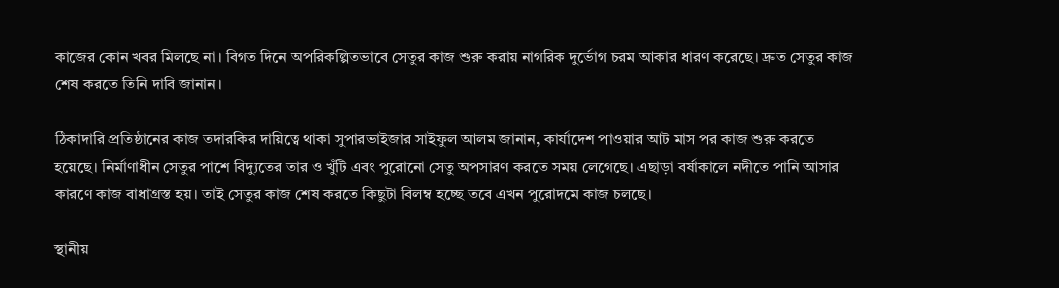কাজের কোন খবর মিলছে না। বিগত দিনে অপরিকল্পিতভাবে সেতুর কাজ শুরু করায় নাগরিক দুর্ভোগ চরম আকার ধারণ করেছে। দ্রুত সেতুর কাজ শেষ করতে তিনি দাবি জানান।

ঠিকাদারি প্রতিষ্ঠানের কাজ তদারকির দায়িত্বে থাকা সুপারভাইজার সাইফুল আলম জানান, কার্যাদেশ পাওয়ার আট মাস পর কাজ শুরু করতে হয়েছে। নির্মাণাধীন সেতুর পাশে বিদ্যুতের তার ও খুঁটি এবং পুরোনো সেতু অপসারণ করতে সময় লেগেছে। এছাড়া বর্ষাকালে নদীতে পানি আসার কারণে কাজ বাধাগ্রস্ত হয়। তাই সেতুর কাজ শেষ করতে কিছুটা বিলম্ব হচ্ছে তবে এখন পুরোদমে কাজ চলছে।

স্থানীয়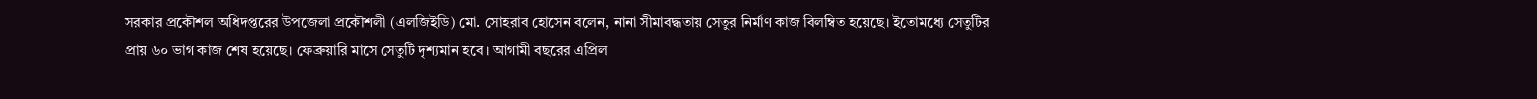সরকার প্রকৌশল অধিদপ্তরের উপজেলা প্রকৌশলী (এলজিইডি) মো. সোহরাব হোসেন বলেন, নানা সীমাবদ্ধতায় সেতুর নির্মাণ কাজ বিলম্বিত হয়েছে। ইতোমধ্যে সেতুটির প্রায় ৬০ ভাগ কাজ শেষ হয়েছে। ফেব্রুয়ারি মাসে সেতুটি দৃশ্যমান হবে। আগামী বছরের এপ্রিল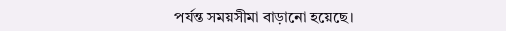পর্যন্ত সময়সীমা বাড়ানো হয়েছে।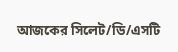আজকের সিলেট/ডি/এসটি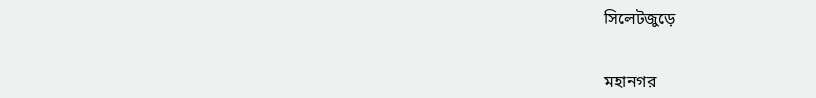সিলেটজুড়ে


মহানগর